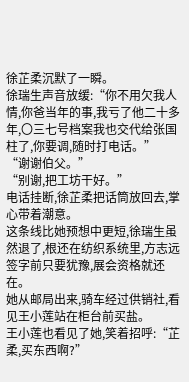徐芷柔沉默了一瞬。
徐瑞生声音放缓:“你不用欠我人情,你爸当年的事,我亏了他二十多年,〇三七号档案我也交代给张国柱了,你要调,随时打电话。”
“谢谢伯父。”
“别谢,把工坊干好。”
电话挂断,徐芷柔把话筒放回去,掌心带着潮意。
这条线比她预想中更短,徐瑞生虽然退了,根还在纺织系统里,方志远签字前只要犹豫,展会资格就还在。
她从邮局出来,骑车经过供销社,看见王小莲站在柜台前买盐。
王小莲也看见了她,笑着招呼:“芷柔,买东西啊?”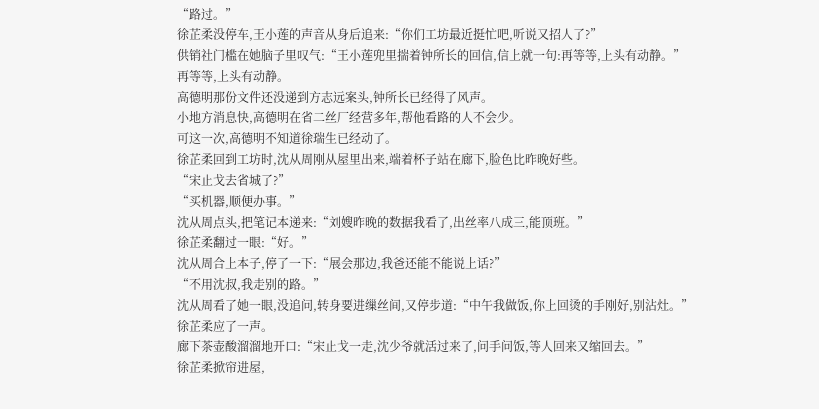“路过。”
徐芷柔没停车,王小莲的声音从身后追来:“你们工坊最近挺忙吧,听说又招人了?”
供销社门槛在她脑子里叹气:“王小莲兜里揣着钟所长的回信,信上就一句:再等等,上头有动静。”
再等等,上头有动静。
高德明那份文件还没递到方志远案头,钟所长已经得了风声。
小地方消息快,高德明在省二丝厂经营多年,帮他看路的人不会少。
可这一次,高德明不知道徐瑞生已经动了。
徐芷柔回到工坊时,沈从周刚从屋里出来,端着杯子站在廊下,脸色比昨晚好些。
“宋止戈去省城了?”
“买机器,顺便办事。”
沈从周点头,把笔记本递来:“刘嫂昨晚的数据我看了,出丝率八成三,能顶班。”
徐芷柔翻过一眼:“好。”
沈从周合上本子,停了一下:“展会那边,我爸还能不能说上话?”
“不用沈叔,我走别的路。”
沈从周看了她一眼,没追问,转身要进缫丝间,又停步道:“中午我做饭,你上回烫的手刚好,别沾灶。”
徐芷柔应了一声。
廊下茶壶酸溜溜地开口:“宋止戈一走,沈少爷就活过来了,问手问饭,等人回来又缩回去。”
徐芷柔掀帘进屋,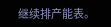继续排产能表。